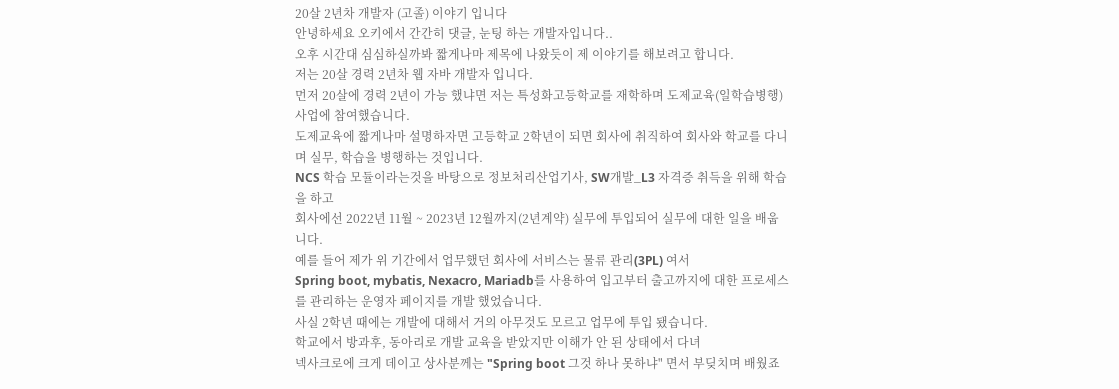20살 2년차 개발자 (고졸) 이야기 입니다
안녕하세요 오키에서 간간히 댓글, 눈팅 하는 개발자입니다..
오후 시간대 심심하실까봐 짧게나마 제목에 나왔듯이 제 이야기를 해보려고 합니다.
저는 20살 경력 2년차 웹 자바 개발자 입니다.
먼저 20살에 경력 2년이 가능 했냐면 저는 특성화고등학교를 재학하며 도제교육(일학습병행) 사업에 참여했습니다.
도제교육에 짧게나마 설명하자면 고등학교 2학년이 되면 회사에 취직하여 회사와 학교를 다니며 실무, 학습을 병행하는 것입니다.
NCS 학습 모듈이라는것을 바탕으로 정보처리산업기사, SW개발_L3 자격증 취득을 위해 학습을 하고
회사에선 2022년 11월 ~ 2023년 12월까지(2년계약) 실무에 투입되어 실무에 대한 일을 배웁니다.
예를 들어 제가 위 기간에서 업무했던 회사에 서비스는 물류 관리(3PL) 여서
Spring boot, mybatis, Nexacro, Mariadb를 사용하여 입고부터 출고까지에 대한 프로세스를 관리하는 운영자 페이지를 개발 했었습니다.
사실 2학년 때에는 개발에 대해서 거의 아무것도 모르고 업무에 투입 됐습니다.
학교에서 방과후, 동아리로 개발 교육을 받았지만 이해가 안 된 상태에서 다녀
넥사크로에 크게 데이고 상사분께는 "Spring boot 그것 하나 못하냐" 면서 부딪치며 배웠죠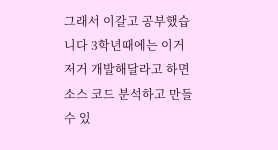그래서 이갈고 공부했습니다 3학년때에는 이거 저거 개발해달라고 하면 소스 코드 분석하고 만들 수 있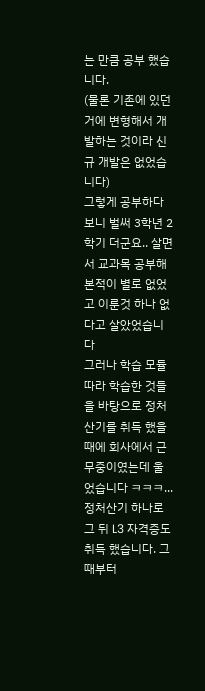는 만큼 공부 했습니다.
(물론 기존에 있던거에 변형해서 개발하는 것이라 신규 개발은 없었습니다)
그렇게 공부하다 보니 벌써 3학년 2학기 더군요.. 살면서 교과목 공부해본적이 별로 없었고 이룬것 하나 없다고 살았었습니다
그러나 학습 모듈 따라 학습한 것들을 바탕으로 정처산기를 취득 했을때에 회사에서 근무중이였는데 울었습니다 ㅋㅋㅋ... 정처산기 하나로
그 뒤 L3 자격증도 취득 했습니다. 그때부터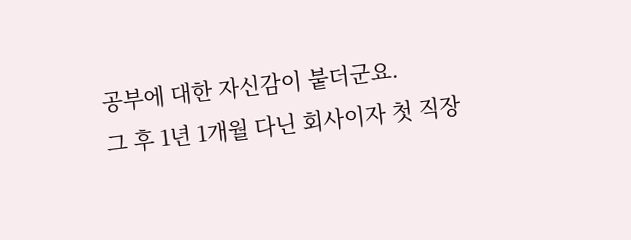공부에 대한 자신감이 붙더군요.
그 후 1년 1개월 다닌 회사이자 첫 직장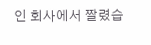인 회사에서 짤렸습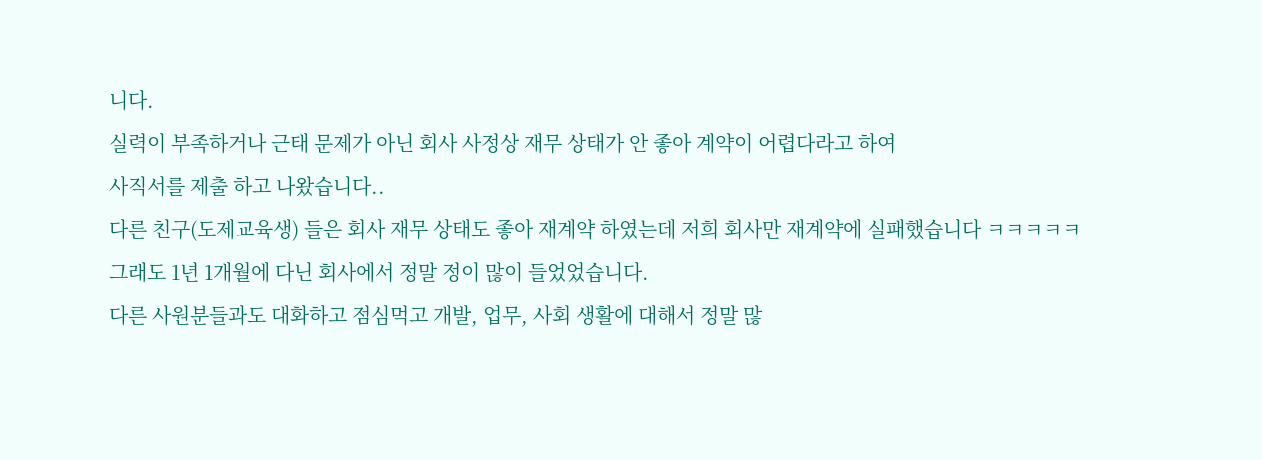니다.
실력이 부족하거나 근태 문제가 아닌 회사 사정상 재무 상태가 안 좋아 계약이 어렵다라고 하여
사직서를 제출 하고 나왔습니다..
다른 친구(도제교육생) 들은 회사 재무 상태도 좋아 재계약 하였는데 저희 회사만 재계약에 실패했습니다 ㅋㅋㅋㅋㅋ
그래도 1년 1개월에 다닌 회사에서 정말 정이 많이 들었었습니다.
다른 사원분들과도 대화하고 점심먹고 개발, 업무, 사회 생활에 대해서 정말 많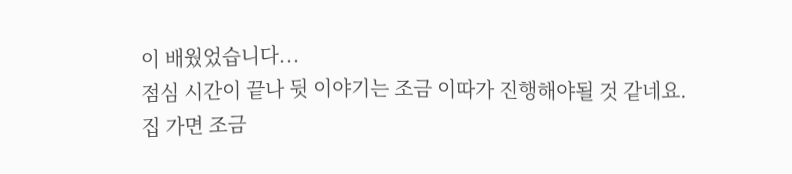이 배웠었습니다...
점심 시간이 끝나 뒷 이야기는 조금 이따가 진행해야될 것 같네요.
집 가면 조금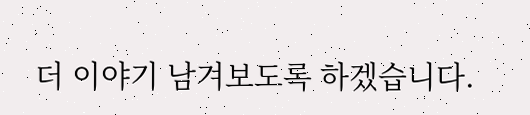더 이야기 남겨보도록 하겠습니다.